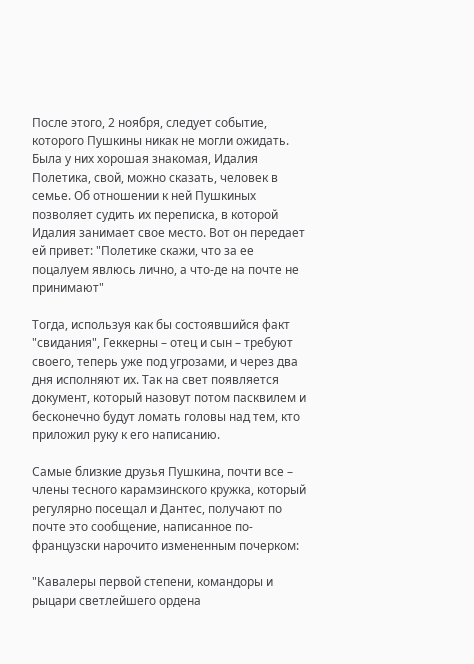После этого, 2 ноября, следует событие, которого Пушкины никак не могли ожидать. Была у них хорошая знакомая, Идалия Полетика, свой, можно сказать, человек в семье. Об отношении к ней Пушкиных позволяет судить их переписка, в которой Идалия занимает свое место. Вот он передает ей привет: "Полетике скажи, что за ее поцалуем явлюсь лично, а что-де на почте не принимают"

Тогда, используя как бы состоявшийся факт "свидания", Геккерны – отец и сын – требуют своего, теперь уже под угрозами, и через два дня исполняют их. Так на свет появляется документ, который назовут потом пасквилем и бесконечно будут ломать головы над тем, кто приложил руку к его написанию.

Самые близкие друзья Пушкина, почти все – члены тесного карамзинского кружка, который регулярно посещал и Дантес, получают по почте это сообщение, написанное по-французски нарочито измененным почерком:

"Кавалеры первой степени, командоры и рыцари светлейшего ордена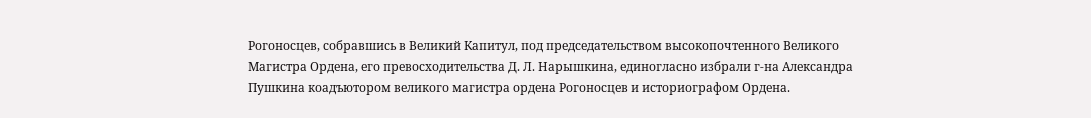Рогоносцев, собравшись в Великий Капитул, под председательством высокопочтенного Великого Магистра Ордена, его превосходительства Д. Л. Нарышкина, единогласно избрали г-на Александра Пушкина коадъютором великого магистра ордена Рогоносцев и историографом Ордена.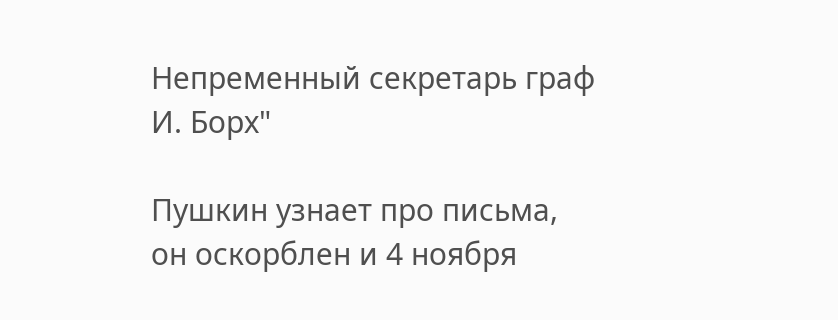Непременный секретарь граф И. Борх"

Пушкин узнает про письма, он оскорблен и 4 ноября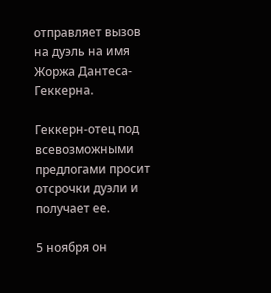отправляет вызов на дуэль на имя Жоржа Дантеса-Геккерна.

Геккерн-отец под всевозможными предлогами просит отсрочки дуэли и получает ее.

5 ноября он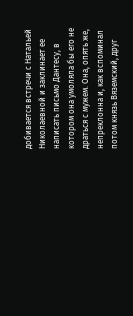добивается встречи с Натальей Николаевной и заклинает ее написать письмо Дантесу, в котором она умоляла бы его не драться с мужем. Она, опять же, непреклонна и, как вспоминал потом князь Вяземский, друг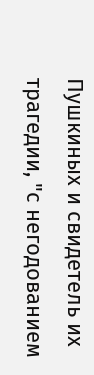Пушкиных и свидетель их трагедии, "с негодованием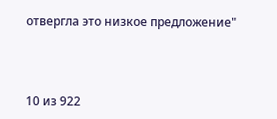отвергла это низкое предложение"



10 из 922